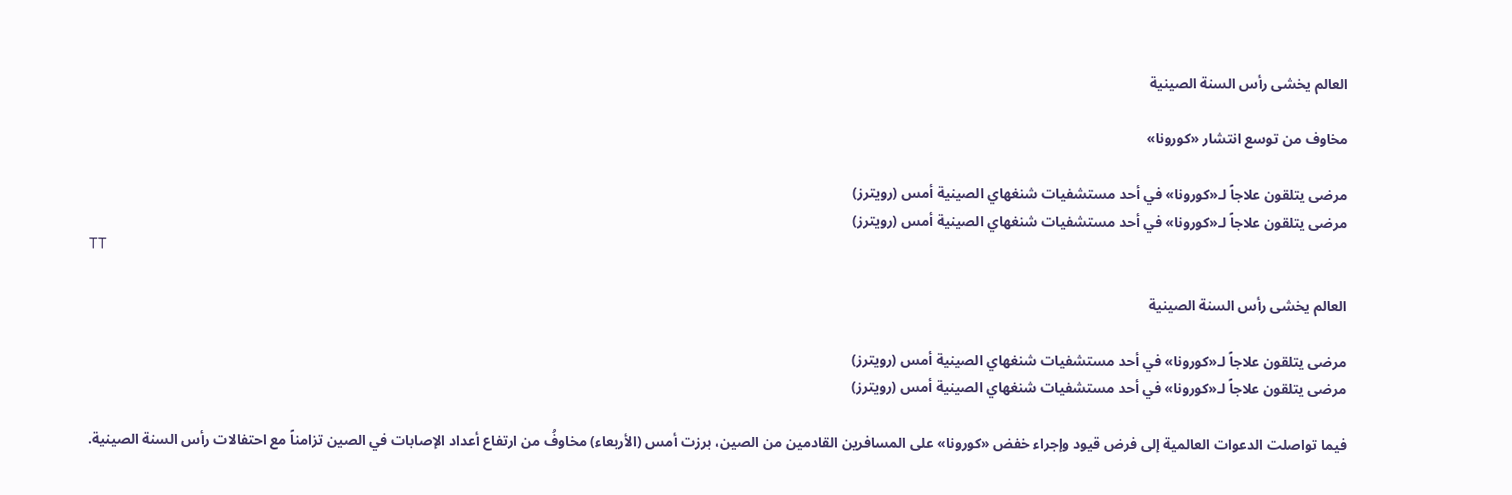العالم يخشى رأس السنة الصينية

مخاوف من توسع انتشار «كورونا»

مرضى يتلقون علاجاً لـ«كورونا» في أحد مستشفيات شنغهاي الصينية أمس (رويترز)
مرضى يتلقون علاجاً لـ«كورونا» في أحد مستشفيات شنغهاي الصينية أمس (رويترز)
TT

العالم يخشى رأس السنة الصينية

مرضى يتلقون علاجاً لـ«كورونا» في أحد مستشفيات شنغهاي الصينية أمس (رويترز)
مرضى يتلقون علاجاً لـ«كورونا» في أحد مستشفيات شنغهاي الصينية أمس (رويترز)

فيما تواصلت الدعوات العالمية إلى فرض قيود وإجراء خفض «كورونا» على المسافرين القادمين من الصين، برزت أمس (الأربعاء) مخاوفُ من ارتفاع أعداد الإصابات في الصين تزامناً مع احتفالات رأس السنة الصينية.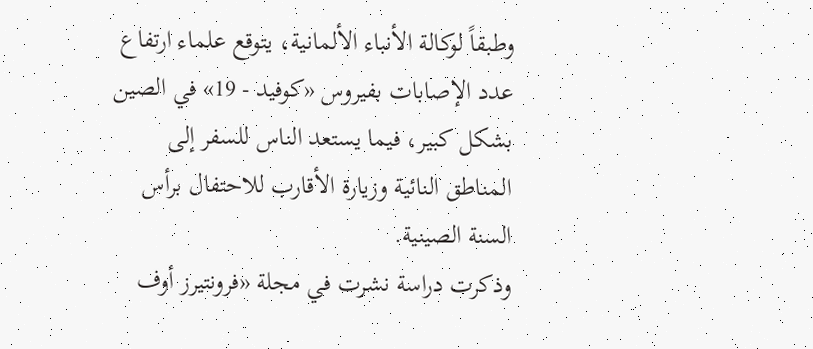وطبقاً لوكالة الأنباء الألمانية، يتوقع علماء ارتفاع عدد الإصابات بفيروس «كوفيد - 19» في الصين بشكل كبير، فيما يستعد الناس للسفر إلى المناطق النائية وزيارة الأقارب للاحتفال برأس السنة الصينية.
وذكرت دراسة نشرت في مجلة «فرونتيرز أوف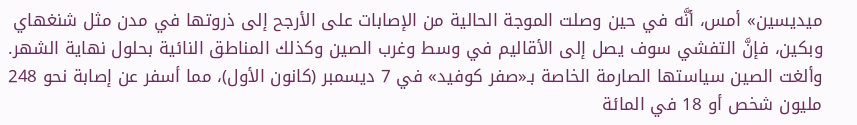ميديسين» أمس، أنَّه في حين وصلت الموجة الحالية من الإصابات على الأرجح إلى ذروتها في مدن مثل شنغهاي وبكين، فإنَّ التفشي سوف يصل إلى الأقاليم في وسط وغرب الصين وكذلك المناطق النائية بحلول نهاية الشهر.
وألغت الصين سياستها الصارمة الخاصة بـ«صفر كوفيد» في 7 ديسمبر (كانون الأول)، مما أسفر عن إصابة نحو 248 مليون شخص أو 18 في المائة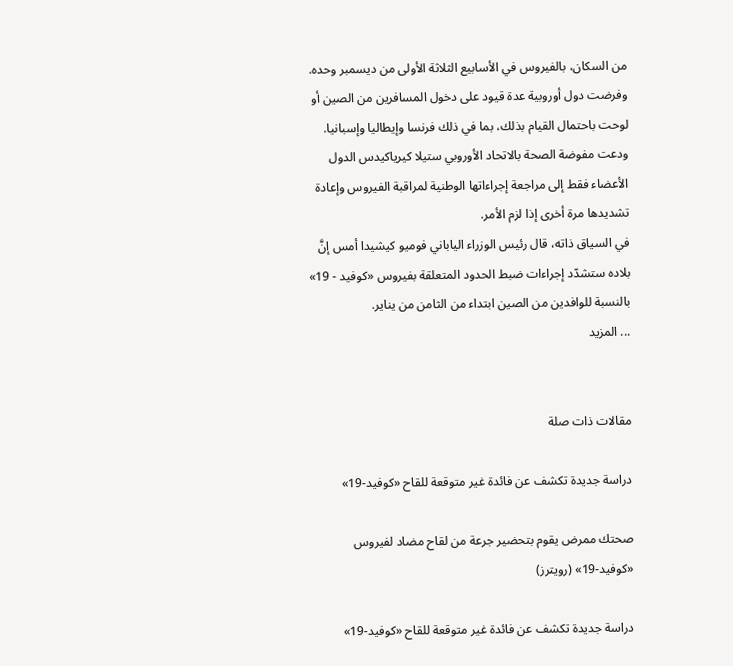من السكان، بالفيروس في الأسابيع الثلاثة الأولى من ديسمبر وحده.
وفرضت دول أوروبية عدة قيود على دخول المسافرين من الصين أو لوحت باحتمال القيام بذلك، بما في ذلك فرنسا وإيطاليا وإسبانيا.
ودعت مفوضة الصحة بالاتحاد الأوروبي ستيلا كيرياكيدس الدول الأعضاء فقط إلى مراجعة إجراءاتها الوطنية لمراقبة الفيروس وإعادة تشديدها مرة أخرى إذا لزم الأمر.
في السياق ذاته، قال رئيس الوزراء الياباني فوميو كيشيدا أمس إنَّ بلاده ستشدّد إجراءات ضبط الحدود المتعلقة بفيروس «كوفيد - 19» بالنسبة للوافدين من الصين ابتداء من الثامن من يناير.
... المزيد


مقالات ذات صلة

دراسة جديدة تكشف عن فائدة غير متوقعة للقاح «كوفيد-19»

صحتك ممرض يقوم بتحضير جرعة من لقاح مضاد لفيروس «كوفيد-19» (رويترز)

دراسة جديدة تكشف عن فائدة غير متوقعة للقاح «كوفيد-19»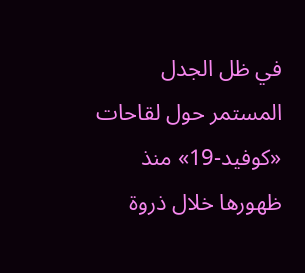في ظل الجدل المستمر حول لقاحات «كوفيد-19» منذ ظهورها خلال ذروة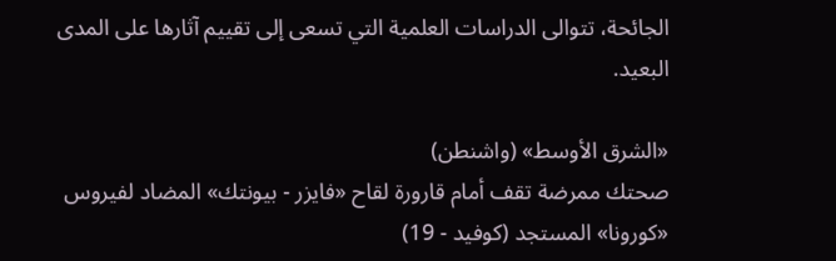الجائحة، تتوالى الدراسات العلمية التي تسعى إلى تقييم آثارها على المدى البعيد.

«الشرق الأوسط» (واشنطن)
صحتك ممرضة تقف أمام قارورة لقاح «فايزر - بيونتك» المضاد لفيروس «كورونا» المستجد (كوفيد - 19)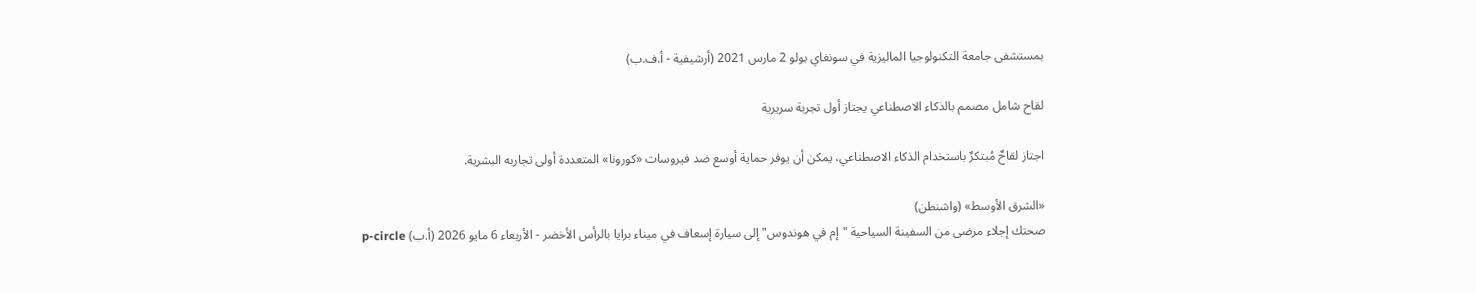بمستشفى جامعة التكنولوجيا الماليزية في سونغاي بولو 2 مارس 2021 (أرشيفية - أ.ف.ب)

لقاح شامل مصمم بالذكاء الاصطناعي يجتاز أول تجربة سريرية

اجتاز لقاحٌ مُبتكرٌ باستخدام الذكاء الاصطناعي، يمكن أن يوفر حماية أوسع ضد فيروسات «كورونا» المتعددة أولى تجاربه البشرية.

«الشرق الأوسط» (واشنطن)
صحتك إجلاء مرضى من السفينة السياحية "إم في هوندوس" إلى سيارة إسعاف في ميناء برايا بالرأس الأخضر - الأربعاء 6 مايو 2026 (أ.ب) p-circle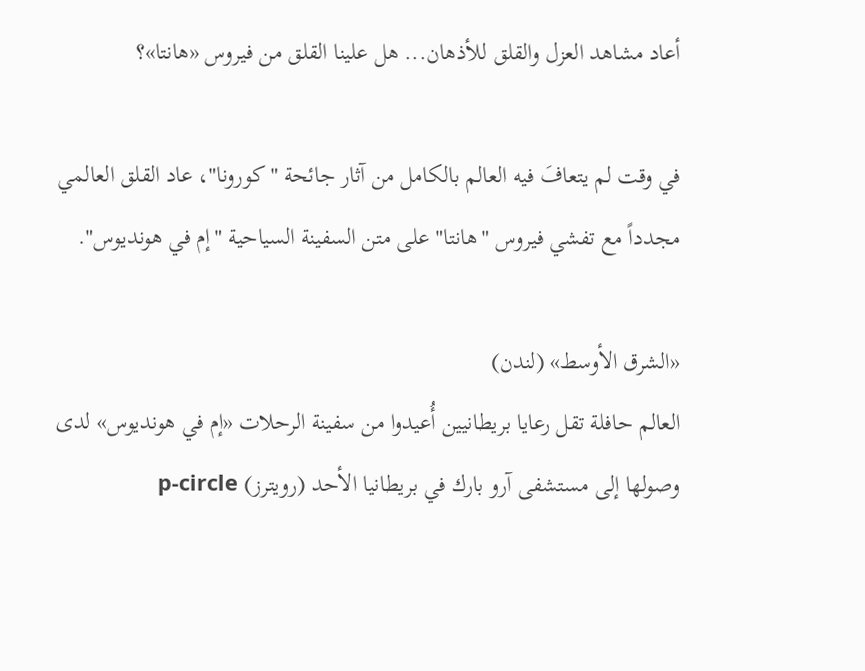أعاد مشاهد العزل والقلق للأذهان... هل علينا القلق من فيروس «هانتا»؟

في وقت لم يتعافَ فيه العالم بالكامل من آثار جائحة "كورونا"، عاد القلق العالمي مجدداً مع تفشي فيروس "هانتا" على متن السفينة السياحية "إم في هونديوس".

«الشرق الأوسط» (لندن)
العالم حافلة تقل رعايا بريطانيين أُعيدوا من سفينة الرحلات «إم في هونديوس» لدى وصولها إلى مستشفى آرو بارك في بريطانيا الأحد (رويترز) p-circle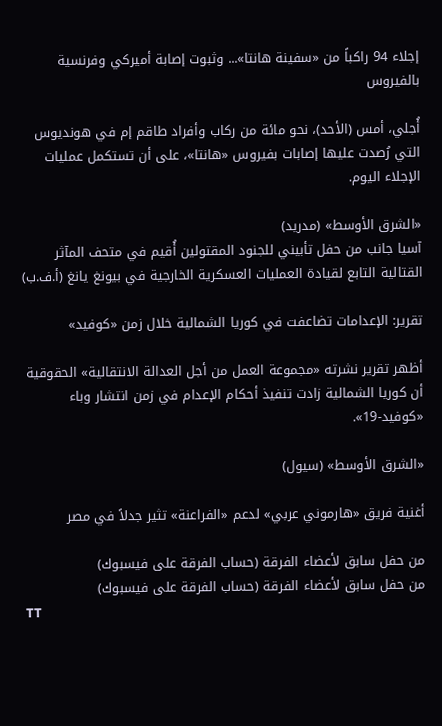إجلاء 94 راكباً من «سفينة هانتا»... وثبوت إصابة أميركي وفرنسية بالفيروس

أُجلي، أمس (الأحد)، نحو مائة من ركاب وأفراد طاقم إم في هونديوس التي رُصدت عليها إصابات بفيروس «هانتا»، على أن تستكمل عمليات الإجلاء اليوم.

«الشرق الأوسط» (مدريد)
آسيا جانب من حفل تأبيني للجنود المقتولين أُقيم في متحف المآثر القتالية التابع لقيادة العمليات العسكرية الخارجية في بيونغ يانغ (أ.ف.ب)

تقرير: الإعدامات تضاعفت في كوريا الشمالية خلال زمن «كوفيد»

أظهر تقرير نشرته «مجموعة العمل من أجل العدالة الانتقالية» الحقوقية أن كوريا الشمالية زادت تنفيذ أحكام الإعدام في زمن انتشار وباء «كوفيد-19».

«الشرق الأوسط» (سيول)

أغنية فريق «هارموني عربي» لدعم «الفراعنة» تثير جدلاً في مصر

من حفل سابق لأعضاء الفرقة (حساب الفرقة على فيسبوك)
من حفل سابق لأعضاء الفرقة (حساب الفرقة على فيسبوك)
TT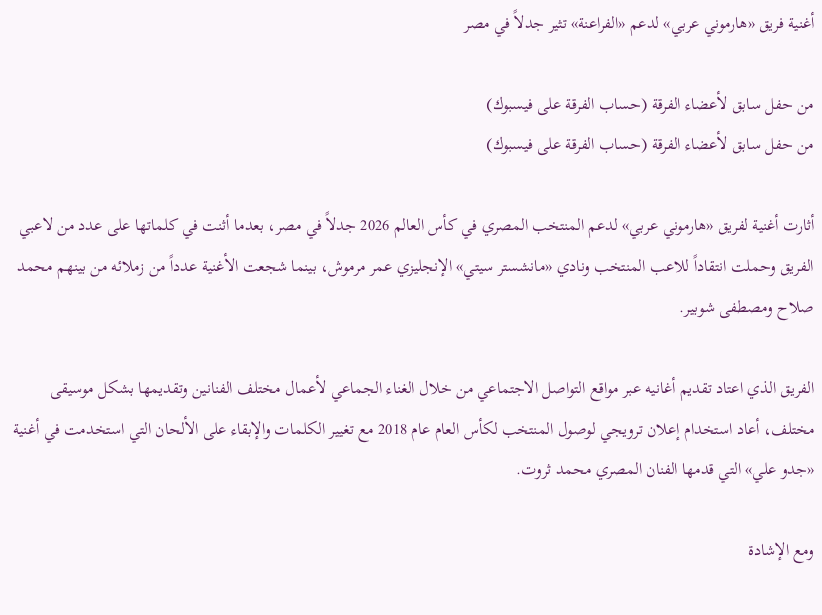أغنية فريق «هارموني عربي» لدعم «الفراعنة» تثير جدلاً في مصر

من حفل سابق لأعضاء الفرقة (حساب الفرقة على فيسبوك)
من حفل سابق لأعضاء الفرقة (حساب الفرقة على فيسبوك)

أثارت أغنية لفريق «هارموني عربي» لدعم المنتخب المصري في كأس العالم 2026 جدلاً في مصر، بعدما أثنت في كلماتها على عدد من لاعبي الفريق وحملت انتقاداً للاعب المنتخب ونادي «مانشستر سيتي» الإنجليزي عمر مرموش، بينما شجعت الأغنية عدداً من زملائه من بينهم محمد صلاح ومصطفى شوبير.

الفريق الذي اعتاد تقديم أغانيه عبر مواقع التواصل الاجتماعي من خلال الغناء الجماعي لأعمال مختلف الفنانين وتقديمها بشكل موسيقى مختلف، أعاد استخدام إعلان ترويجي لوصول المنتخب لكأس العام عام 2018 مع تغيير الكلمات والإبقاء على الألحان التي استخدمت في أغنية «جدو علي» التي قدمها الفنان المصري محمد ثروت.

ومع الإشادة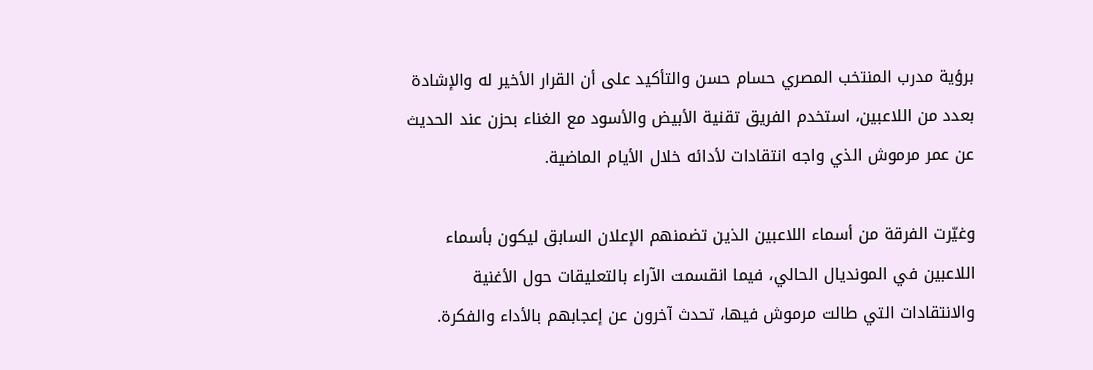برؤية مدرب المنتخب المصري حسام حسن والتأكيد على أن القرار الأخير له والإشادة بعدد من اللاعبين، استخدم الفريق تقنية الأبيض والأسود مع الغناء بحزن عند الحديث عن عمر مرموش الذي واجه انتقادات لأدائه خلال الأيام الماضية.

وغيّرت الفرقة من أسماء اللاعبين الذين تضمنهم الإعلان السابق ليكون بأسماء اللاعبين في المونديال الحالي، فيما انقسمت الآراء بالتعليقات حول الأغنية والانتقادات التي طالت مرموش فيها، تحدث آخرون عن إعجابهم بالأداء والفكرة.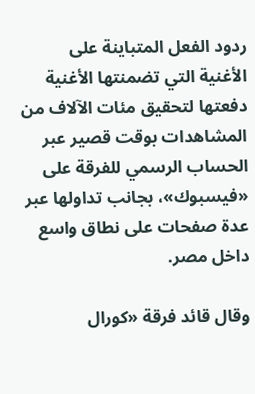ردود الفعل المتباينة على الأغنية التي تضمنتها الأغنية دفعتها لتحقيق مئات الآلاف من المشاهدات بوقت قصير عبر الحساب الرسمي للفرقة على «فيسبوك»، بجانب تداولها عبر عدة صفحات على نطاق واسع داخل مصر.

وقال قائد فرقة «كورال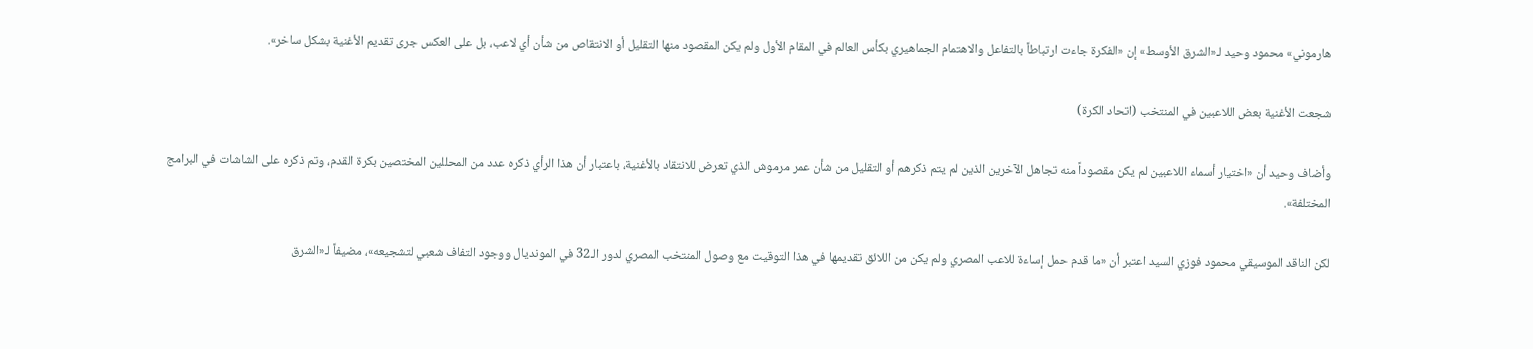هارموني» محمود وحيد لـ«الشرق الأوسط» إن «الفكرة جاءت ارتباطاً بالتفاعل والاهتمام الجماهيري بكأس العالم في المقام الأول ولم يكن المقصود منها التقليل أو الانتقاص من شأن أي لاعب، بل على العكس جرى تقديم الأغنية بشكل ساخر».

شجعت الأغنية بعض اللاعبين في المنتخب (اتحاد الكرة)

وأضاف وحيد أن «اختيار أسماء اللاعبين لم يكن مقصوداً منه تجاهل الآخرين الذين لم يتم ذكرهم أو التقليل من شأن عمر مرموش الذي تعرض للانتقاد بالأغنية، باعتبار أن هذا الرأي ذكره عدد من المحللين المختصين بكرة القدم، وتم ذكره على الشاشات في البرامج المختلفة».

لكن الناقد الموسيقي محمود فوزي السيد اعتبر أن «ما قدم حمل إساءة للاعب المصري ولم يكن من اللائق تقديمها في هذا التوقيت مع وصول المنتخب المصري لدور الـ32 في المونديال ووجود التفاف شعبي لتشجيعه»، مضيفاً لـ«الشرق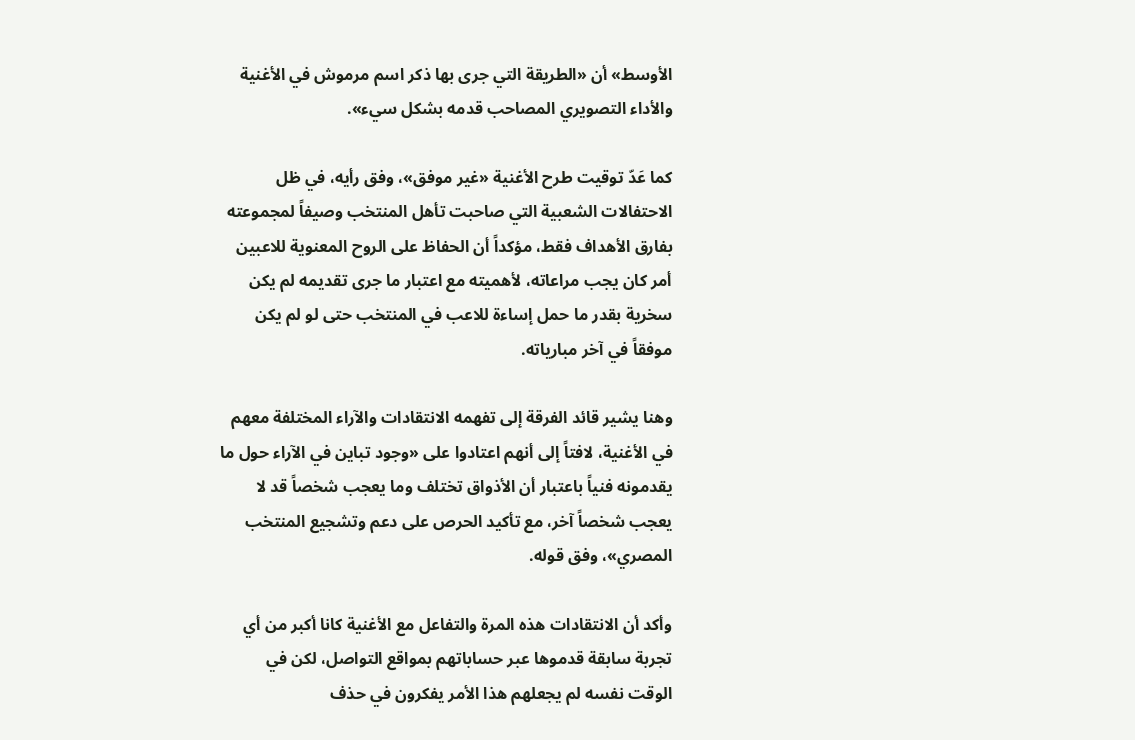الأوسط» أن «الطريقة التي جرى بها ذكر اسم مرموش في الأغنية والأداء التصويري المصاحب قدمه بشكل سيء».

كما عَدّ توقيت طرح الأغنية «غير موفق»، وفق رأيه، في ظل الاحتفالات الشعبية التي صاحبت تأهل المنتخب وصيفاً لمجموعته بفارق الأهداف فقط، مؤكداً أن الحفاظ على الروح المعنوية للاعبين أمر كان يجب مراعاته، لأهميته مع اعتبار ما جرى تقديمه لم يكن سخرية بقدر ما حمل إساءة للاعب في المنتخب حتى لو لم يكن موفقاً في آخر مبارياته.

وهنا يشير قائد الفرقة إلى تفهمه الانتقادات والآراء المختلفة معهم في الأغنية، لافتاً إلى أنهم اعتادوا على «وجود تباين في الآراء حول ما يقدمونه فنياً باعتبار أن الأذواق تختلف وما يعجب شخصاً قد لا يعجب شخصاً آخر، مع تأكيد الحرص على دعم وتشجيع المنتخب المصري»، وفق قوله.

وأكد أن الانتقادات هذه المرة والتفاعل مع الأغنية كانا أكبر من أي تجربة سابقة قدموها عبر حساباتهم بمواقع التواصل، لكن في الوقت نفسه لم يجعلهم هذا الأمر يفكرون في حذف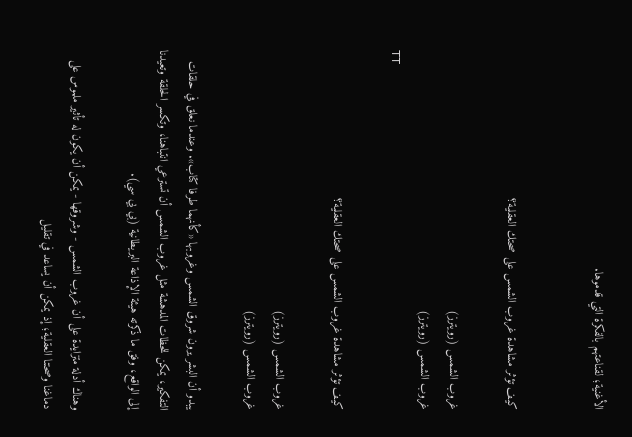الأغنية؛ لقناعتهم بالفكرة التي قدموها.


كيف تؤثر مشاهدة غروب الشمس على صحتك العقلية؟

غروب الشمس (رويترز)
غروب الشمس (رويترز)
TT

كيف تؤثر مشاهدة غروب الشمس على صحتك العقلية؟

غروب الشمس (رويترز)
غروب الشمس (رويترز)

يبدو أن البشر يرون شروق الشمس وغروبها «كأنهما طرفا كتاب». وعندما نعلق في حلقات التفكير، يمكن للحظات المدهشة مثل غروب الشمس أن تسترعي انتباهنا، وتكسر الحلقة وتعيدنا إلى الواقع، وفق ما ذكرته هيئة الإذاعة البريطانية (بي بي سي).

وهناك أدلة متزايدة على أن غروب الشمس - وشروقها - يمكن أن يكون له تأثير ملموس على دماغنا وصحتنا العقلية؛ إذ يمكن أن يساعد في تقليل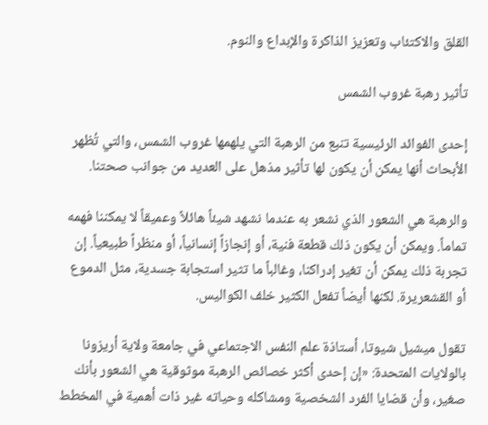القلق والاكتئاب وتعزيز الذاكرة والإبداع والنوم.

تأثير رهبة غروب الشمس

إحدى الفوائد الرئيسية تنبع من الرهبة التي يلهمها غروب الشمس، والتي تُظهر الأبحاث أنها يمكن أن يكون لها تأثير مذهل على العديد من جوانب صحتنا.

والرهبة هي الشعور الذي نشعر به عندما نشهد شيئاً هائلاً وعميقاً لا يمكننا فهمه تماماً. ويمكن أن يكون ذلك قطعة فنية، أو إنجازاً إنسانياً، أو منظراً طبيعياً. إن تجربة ذلك يمكن أن تغير إدراكنا، وغالباً ما تثير استجابة جسدية، مثل الدموع أو القشعريرة. لكنها أيضاً تفعل الكثير خلف الكواليس.

تقول ميشيل شيوتا، أستاذة علم النفس الاجتماعي في جامعة ولاية أريزونا بالولايات المتحدة: «إن إحدى أكثر خصائص الرهبة موثوقية هي الشعور بأنك صغير، وأن قضايا الفرد الشخصية ومشاكله وحياته غير ذات أهمية في المخطط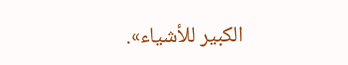الكبير للأشياء».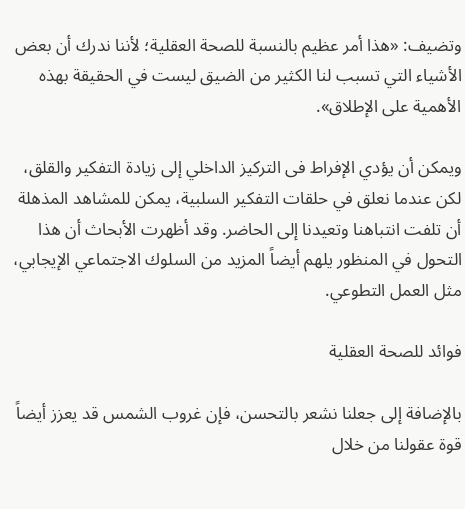وتضيف: «هذا أمر عظيم بالنسبة للصحة العقلية؛ لأننا ندرك أن بعض الأشياء التي تسبب لنا الكثير من الضيق ليست في الحقيقة بهذه الأهمية على الإطلاق».

ويمكن أن يؤدي الإفراط فى التركيز الداخلي إلى زيادة التفكير والقلق، لكن عندما نعلق في حلقات التفكير السلبية، يمكن للمشاهد المذهلة أن تلفت انتباهنا وتعيدنا إلى الحاضر. وقد أظهرت الأبحاث أن هذا التحول في المنظور يلهم أيضاً المزيد من السلوك الاجتماعي الإيجابي، مثل العمل التطوعي.

فوائد للصحة العقلية

بالإضافة إلى جعلنا نشعر بالتحسن، فإن غروب الشمس قد يعزز أيضاً قوة عقولنا من خلال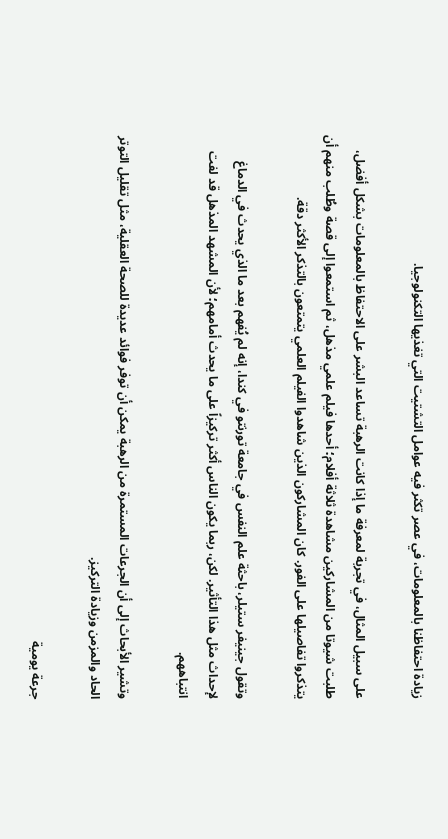زيادة احتفاظنا بالمعلومات، في عصر تكثر فيه عوامل التشتيت التي تغذيها التكنولوجيا.

على سبيل المثال، في تجربة لمعرفة ما إذا كانت الرهبة تساعد البشر على الاحتفاظ بالمعلومات بشكل أفضل، طلبت شيوتا من المشاركين مشاهدة ثلاثة أفلام؛ أحدها فيلم علمي مذهل، ثم استمعوا إلى قصة وطُلب منهم أن يتذكروا تفاصيلها على الفور. كان المشاركون الذين شاهدوا الفيلم العلمي يتمتعون بالتذكر الأكثر دقة.

وتقول جينيفر ستيلر، باحثة علم النفس في جامعة تورنتو في كندا، إنه لم يُفهم بعد ما الذي يحدث في الدماغ لإحداث مثل هذا التأثير. لكن، ربما يكون الناس أكثر تركيزاً على ما يحدث أمامهم؛ لأن المشهد المذهل قد لفت انتباههم.

وتشير الأبحاث إلى أن الجرعات المستمرة من الرهبة يمكن أن توفر فوائد عديدة للصحة العقلية، مثل تقليل التوتر الحاد والمزمن وزيادة التركيز.

جرعة يومية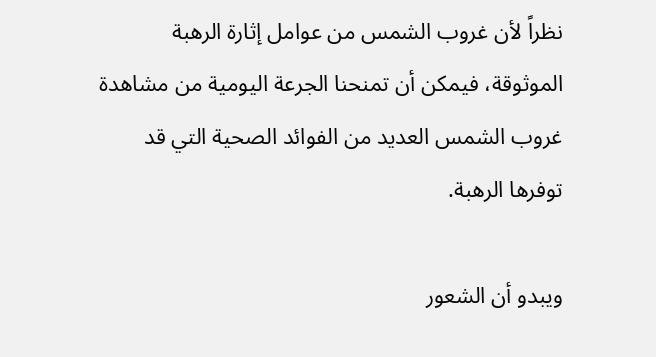نظراً لأن غروب الشمس من عوامل إثارة الرهبة الموثوقة، فيمكن أن تمنحنا الجرعة اليومية من مشاهدة غروب الشمس العديد من الفوائد الصحية التي قد توفرها الرهبة.

ويبدو أن الشعور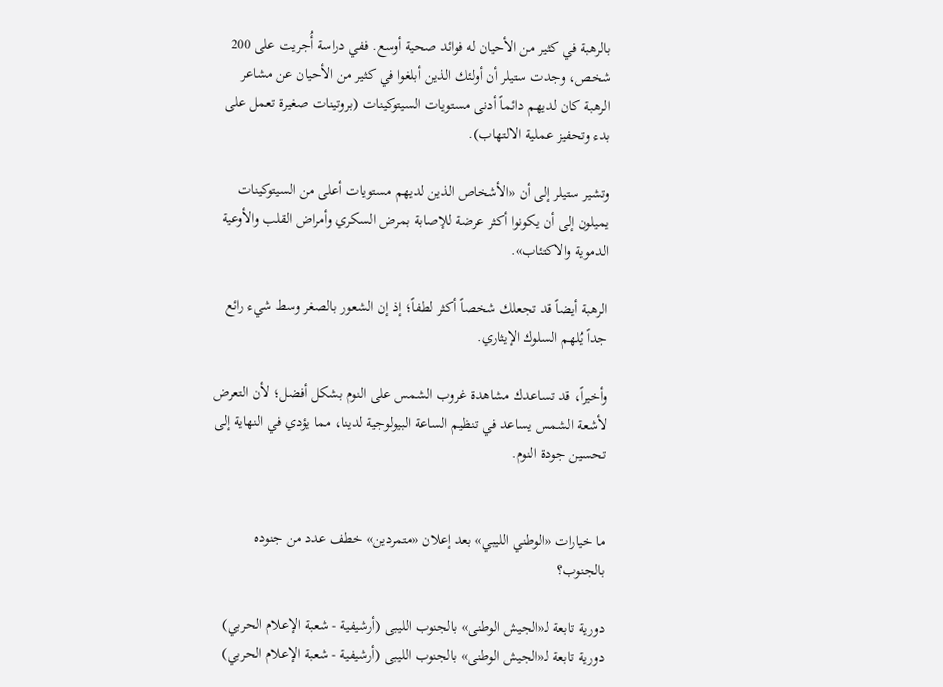بالرهبة في كثير من الأحيان له فوائد صحية أوسع. ففي دراسة أُجريت على 200 شخص، وجدت ستيلر أن أولئك الذين أبلغوا في كثير من الأحيان عن مشاعر الرهبة كان لديهم دائماً أدنى مستويات السيتوكينات (بروتينات صغيرة تعمل على بدء وتحفيز عملية الالتهاب).

وتشير ستيلر إلى أن «الأشخاص الذين لديهم مستويات أعلى من السيتوكينات يميلون إلى أن يكونوا أكثر عرضة للإصابة بمرض السكري وأمراض القلب والأوعية الدموية والاكتئاب».

الرهبة أيضاً قد تجعلك شخصاً أكثر لطفاً؛ إذ إن الشعور بالصغر وسط شيء رائع جداً يُلهم السلوك الإيثاري.

وأخيراً، قد تساعدك مشاهدة غروب الشمس على النوم بشكل أفضل؛ لأن التعرض لأشعة الشمس يساعد في تنظيم الساعة البيولوجية لدينا، مما يؤدي في النهاية إلى تحسين جودة النوم.


ما خيارات «الوطني الليبي» بعد إعلان «متمردين» خطف عدد من جنوده بالجنوب؟

دورية تابعة لـ«الجيش الوطنى» بالجنوب الليبى (أرشيفية - شعبة الإعلام الحربي)
دورية تابعة لـ«الجيش الوطنى» بالجنوب الليبى (أرشيفية - شعبة الإعلام الحربي)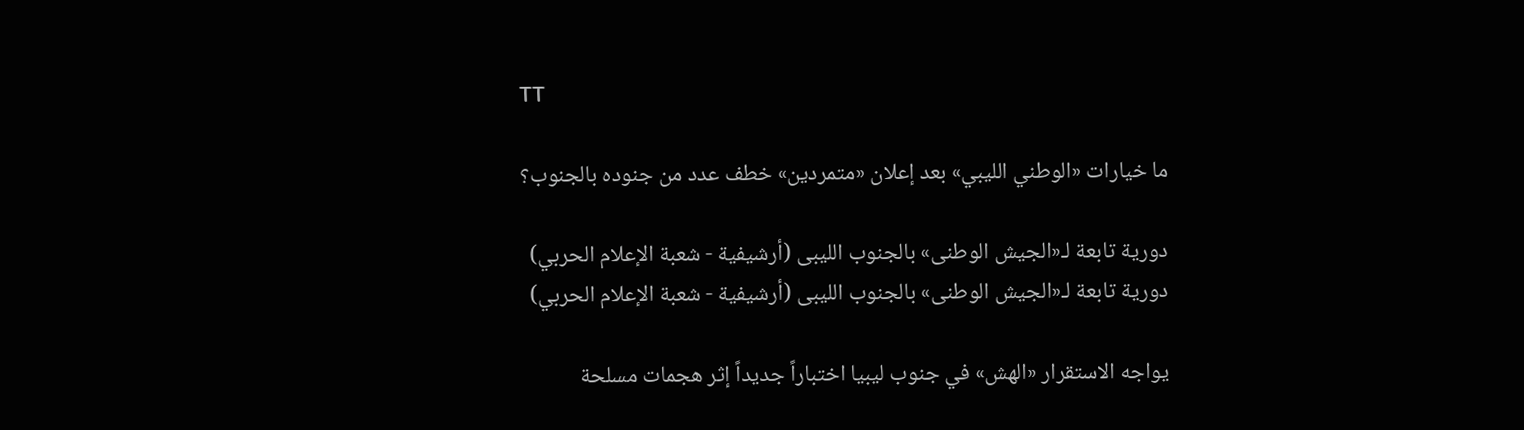TT

ما خيارات «الوطني الليبي» بعد إعلان «متمردين» خطف عدد من جنوده بالجنوب؟

دورية تابعة لـ«الجيش الوطنى» بالجنوب الليبى (أرشيفية - شعبة الإعلام الحربي)
دورية تابعة لـ«الجيش الوطنى» بالجنوب الليبى (أرشيفية - شعبة الإعلام الحربي)

يواجه الاستقرار «الهش» في جنوب ليبيا اختباراً جديداً إثر هجمات مسلحة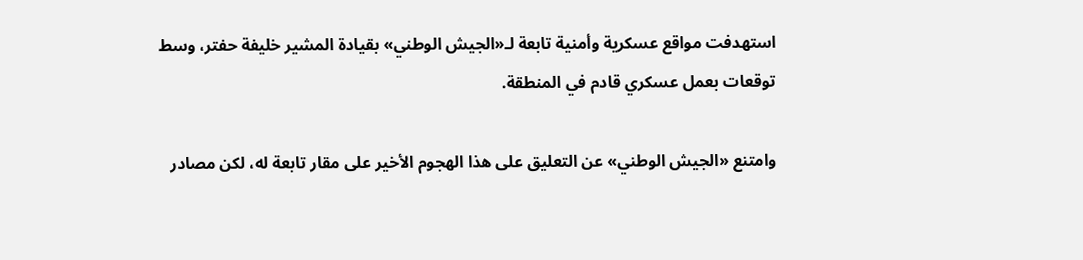استهدفت مواقع عسكرية وأمنية تابعة لـ«الجيش الوطني» بقيادة المشير خليفة حفتر، وسط توقعات بعمل عسكري قادم في المنطقة.

وامتنع «الجيش الوطني» عن التعليق على هذا الهجوم الأخير على مقار تابعة له، لكن مصادر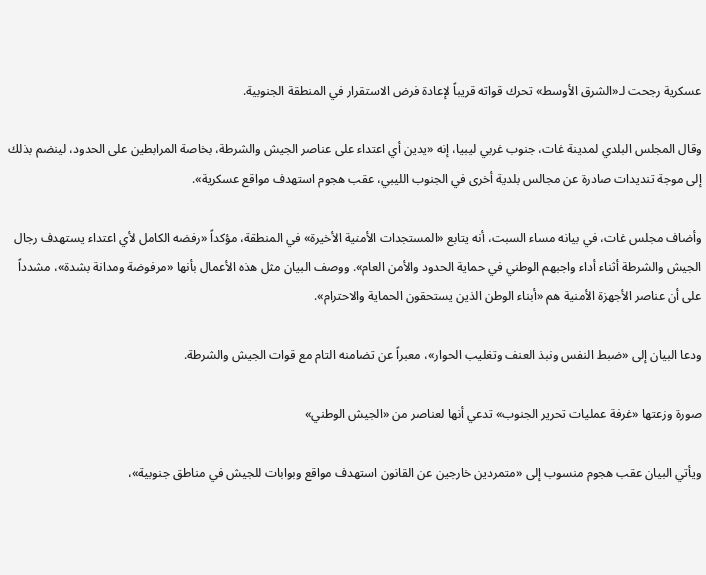عسكرية رجحت لـ«الشرق الأوسط» تحرك قواته قريباً لإعادة فرض الاستقرار في المنطقة الجنوبية.

وقال المجلس البلدي لمدينة غات، جنوب غربي ليبيا، إنه «يدين أي اعتداء على عناصر الجيش والشرطة، بخاصة المرابطين على الحدود، لينضم بذلك إلى موجة تنديدات صادرة عن مجالس بلدية أخرى في الجنوب الليبي، عقب هجوم استهدف مواقع عسكرية».

وأضاف مجلس غات، في بيانه مساء السبت، أنه يتابع «المستجدات الأمنية الأخيرة» في المنطقة، مؤكداً «رفضه الكامل لأي اعتداء يستهدف رجال الجيش والشرطة أثناء أداء واجبهم الوطني في حماية الحدود والأمن العام». ووصف البيان مثل هذه الأعمال بأنها «مرفوضة ومدانة بشدة»، مشدداً على أن عناصر الأجهزة الأمنية هم «أبناء الوطن الذين يستحقون الحماية والاحترام».

ودعا البيان إلى «ضبط النفس ونبذ العنف وتغليب الحوار»، معبراً عن تضامنه التام مع قوات الجيش والشرطة.

صورة وزعتها «غرفة عمليات تحرير الجنوب» تدعي أنها لعناصر من «الجيش الوطني»

ويأتي البيان عقب هجوم منسوب إلى «متمردين خارجين عن القانون استهدف مواقع وبوابات للجيش في مناطق جنوبية»،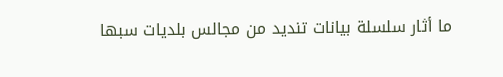ما أثار سلسلة بيانات تنديد من مجالس بلديات سبها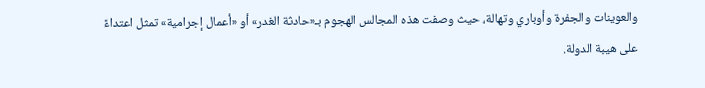والعوينات والجفرة وأوباري وتهالة، حيث وصفت هذه المجالس الهجوم بـ«حادثة الغدر» أو «أعمال إجرامية» تمثل اعتداءً على هيبة الدولة.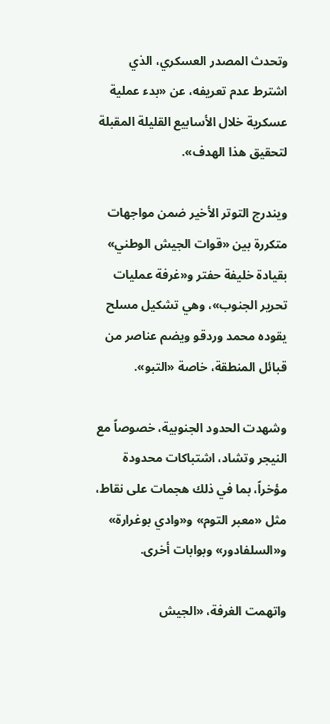وتحدث المصدر العسكري، الذي اشترط عدم تعريفه، عن «بدء عملية عسكرية خلال الأسابيع القليلة المقبلة لتحقيق هذا الهدف».

ويندرج التوتر الأخير ضمن مواجهات متكررة بين «قوات الجيش الوطني» بقيادة خليفة حفتر و«غرفة عمليات تحرير الجنوب»، وهي تشكيل مسلح يقوده محمد وردقو ويضم عناصر من قبائل المنطقة، خاصة «التبو».

وشهدت الحدود الجنوبية، خصوصاً مع النيجر وتشاد، اشتباكات محدودة مؤخراً، بما في ذلك هجمات على نقاط، مثل «معبر التوم» و«وادي بوغرارة» و«السلفادور» وبوابات أخرى.

واتهمت الغرفة، «الجيش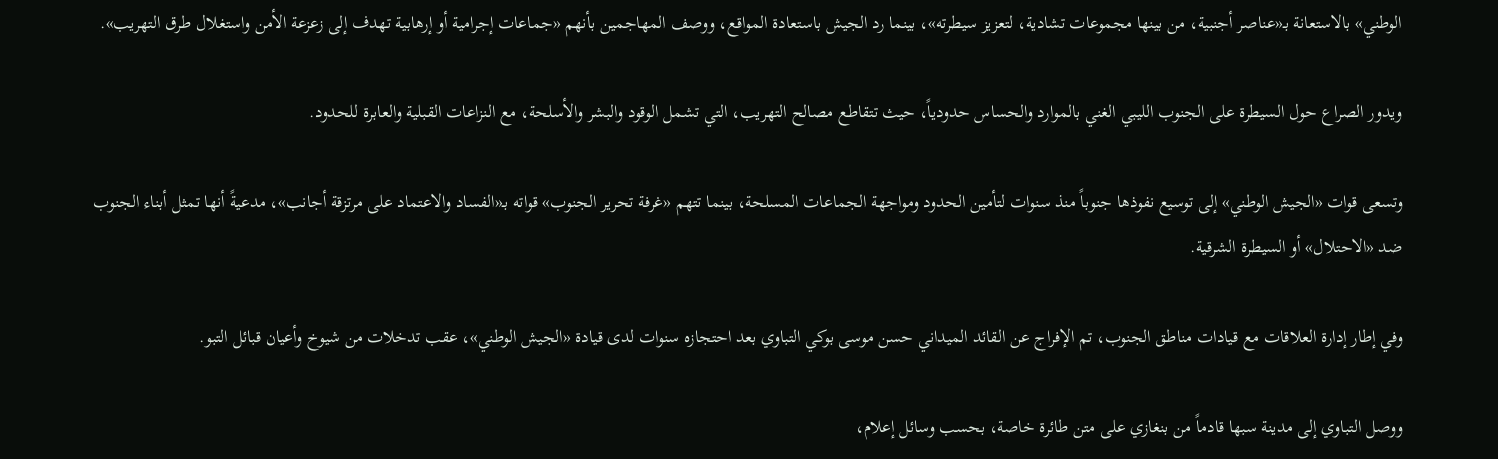الوطني» بالاستعانة بـ«عناصر أجنبية، من بينها مجموعات تشادية، لتعزيز سيطرته»، بينما رد الجيش باستعادة المواقع، ووصف المهاجمين بأنهم «جماعات إجرامية أو إرهابية تهدف إلى زعزعة الأمن واستغلال طرق التهريب».

ويدور الصراع حول السيطرة على الجنوب الليبي الغني بالموارد والحساس حدودياً، حيث تتقاطع مصالح التهريب، التي تشمل الوقود والبشر والأسلحة، مع النزاعات القبلية والعابرة للحدود.

وتسعى قوات «الجيش الوطني» إلى توسيع نفوذها جنوباً منذ سنوات لتأمين الحدود ومواجهة الجماعات المسلحة، بينما تتهم «غرفة تحرير الجنوب» قواته بـ«الفساد والاعتماد على مرتزقة أجانب»، مدعيةً أنها تمثل أبناء الجنوب ضد «الاحتلال» أو السيطرة الشرقية.

وفي إطار إدارة العلاقات مع قيادات مناطق الجنوب، تم الإفراج عن القائد الميداني حسن موسى بوكي التباوي بعد احتجازه سنوات لدى قيادة «الجيش الوطني»، عقب تدخلات من شيوخ وأعيان قبائل التبو.

ووصل التباوي إلى مدينة سبها قادماً من بنغازي على متن طائرة خاصة، بحسب وسائل إعلام،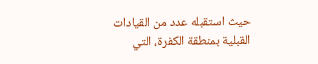حيث استقبله عدد من القيادات القبلية بمنطقة الكفرة، التي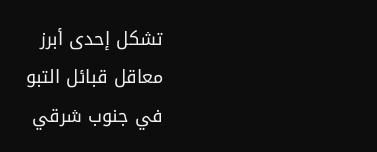تشكل إحدى أبرز معاقل قبائل التبو في جنوب شرقي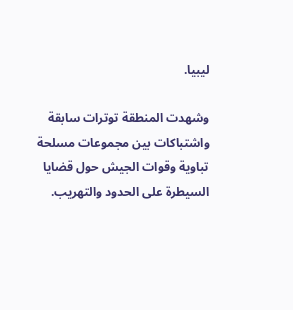ليبيا.

وشهدت المنطقة توترات سابقة واشتباكات بين مجموعات مسلحة تباوية وقوات الجيش حول قضايا السيطرة على الحدود والتهريب.